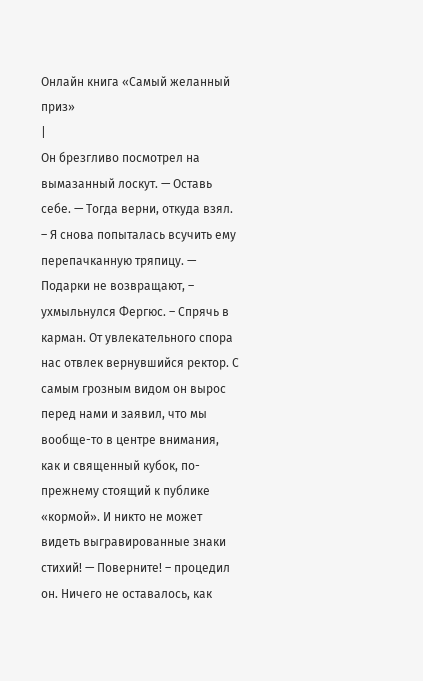Онлайн книга «Самый желанный приз»
|
Он брезгливо посмотрел на вымазанный лоскут. — Оставь себе. — Тогда верни, откуда взял. – Я снова попыталась всучить ему перепачканную тряпицу. — Подарки не возвращают, – ухмыльнулся Фергюс. – Спрячь в карман. От увлекательного спора нас отвлек вернувшийся ректор. С самым грозным видом он вырос перед нами и заявил, что мы вообще-то в центре внимания, как и священный кубок, по-прежнему стоящий к публике «кормой». И никто не может видеть выгравированные знаки стихий! — Поверните! – процедил он. Ничего не оставалось, как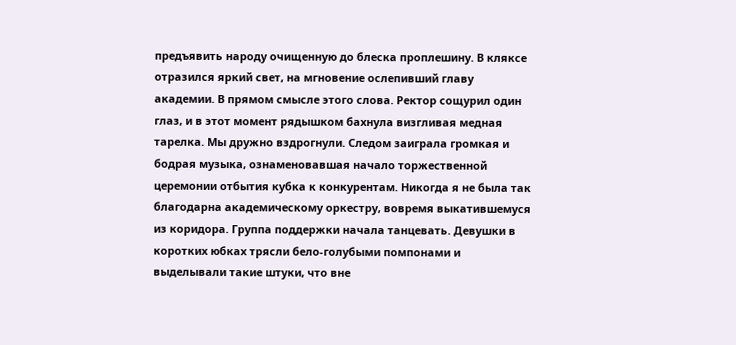предъявить народу очищенную до блеска проплешину. В кляксе отразился яркий свет, на мгновение ослепивший главу академии. В прямом смысле этого слова. Ректор сощурил один глаз, и в этот момент рядышком бахнула визгливая медная тарелка. Мы дружно вздрогнули. Следом заиграла громкая и бодрая музыка, ознаменовавшая начало торжественной церемонии отбытия кубка к конкурентам. Никогда я не была так благодарна академическому оркестру, вовремя выкатившемуся из коридора. Группа поддержки начала танцевать. Девушки в коротких юбках трясли бело-голубыми помпонами и выделывали такие штуки, что вне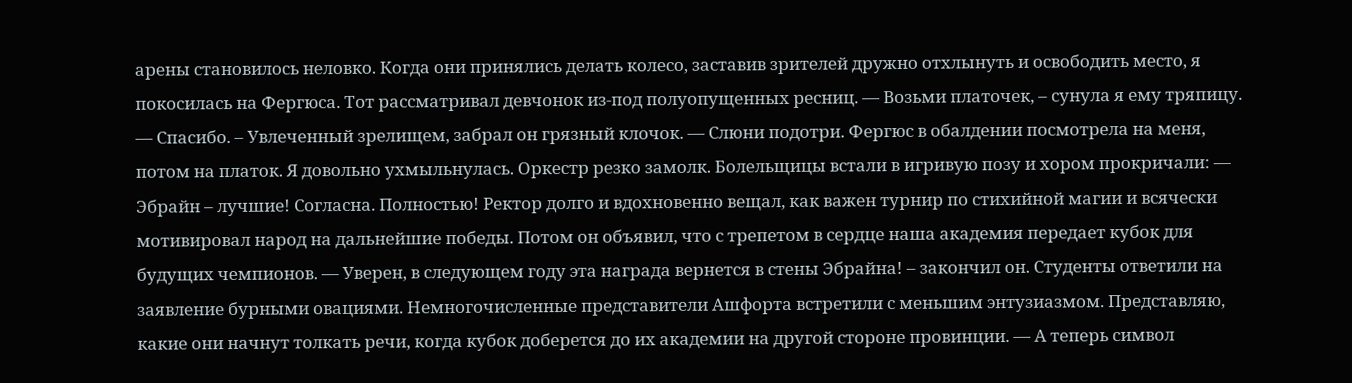арены становилось неловко. Когда они принялись делать колесо, заставив зрителей дружно отхлынуть и освободить место, я покосилась на Фергюса. Тот рассматривал девчонок из-под полуопущенных ресниц. — Возьми платочек, – сунула я ему тряпицу. — Спасибо. – Увлеченный зрелищем, забрал он грязный клочок. — Слюни подотри. Фергюс в обалдении посмотрела на меня, потом на платок. Я довольно ухмыльнулась. Оркестр резко замолк. Болельщицы встали в игривую позу и хором прокричали: — Эбрайн – лучшие! Согласна. Полностью! Ректор долго и вдохновенно вещал, как важен турнир по стихийной магии и всячески мотивировал народ на дальнейшие победы. Потом он объявил, что с трепетом в сердце наша академия передает кубок для будущих чемпионов. — Уверен, в следующем году эта награда вернется в стены Эбрайна! – закончил он. Студенты ответили на заявление бурными овациями. Немногочисленные представители Ашфорта встретили с меньшим энтузиазмом. Представляю, какие они начнут толкать речи, когда кубок доберется до их академии на другой стороне провинции. — А теперь символ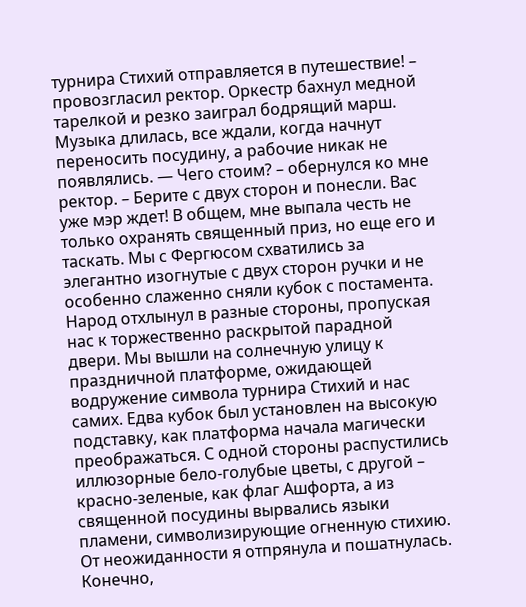турнира Стихий отправляется в путешествие! – провозгласил ректор. Оркестр бахнул медной тарелкой и резко заиграл бодрящий марш. Музыка длилась, все ждали, когда начнут переносить посудину, а рабочие никак не появлялись. — Чего стоим? – обернулся ко мне ректор. – Берите с двух сторон и понесли. Вас уже мэр ждет! В общем, мне выпала честь не только охранять священный приз, но еще его и таскать. Мы с Фергюсом схватились за элегантно изогнутые с двух сторон ручки и не особенно слаженно сняли кубок с постамента. Народ отхлынул в разные стороны, пропуская нас к торжественно раскрытой парадной двери. Мы вышли на солнечную улицу к праздничной платформе, ожидающей водружение символа турнира Стихий и нас самих. Едва кубок был установлен на высокую подставку, как платформа начала магически преображаться. С одной стороны распустились иллюзорные бело-голубые цветы, с другой – красно-зеленые, как флаг Ашфорта, а из священной посудины вырвались языки пламени, символизирующие огненную стихию. От неожиданности я отпрянула и пошатнулась. Конечно,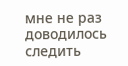мне не раз доводилось следить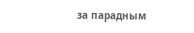за парадным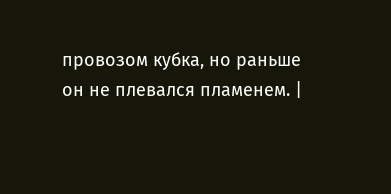провозом кубка, но раньше он не плевался пламенем. |